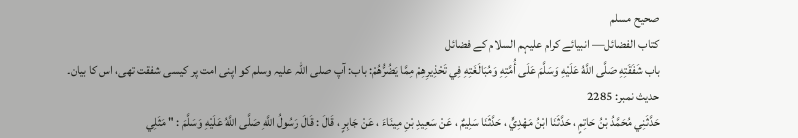صحيح مسلم
كتاب الفضائل— انبیائے کرام علیہم السلام کے فضائل
باب شَفَقَتِهِ صَلَّى اللَّهُ عَلَيْهِ وَسَلَّمَ عَلَى أُمَّتِهِ وَمُبَالَغَتِهِ فِي تَحْذِيرِهِمْ مِمَّا يَضُرُّهُمْ: باب: آپ صلی اللہ علیہ وسلم کو اپنی امت پر کیسی شفقت تھی، اس کا بیان۔
حدیث نمبر: 2285
حَدَّثَنِي مُحَمَّدُ بْنُ حَاتِمٍ ، حَدَّثَنَا ابْنُ مَهْدِيٍّ ، حَدَّثَنَا سَلِيمٌ ، عَنْ سَعِيدِ بْنِ مِينَاءَ ، عَنْ جَابِرٍ ، قَالَ : قَالَ رَسُولُ اللَّهِ صَلَّى اللَّهُ عَلَيْهِ وَسَلَّمَ : " مَثَلِي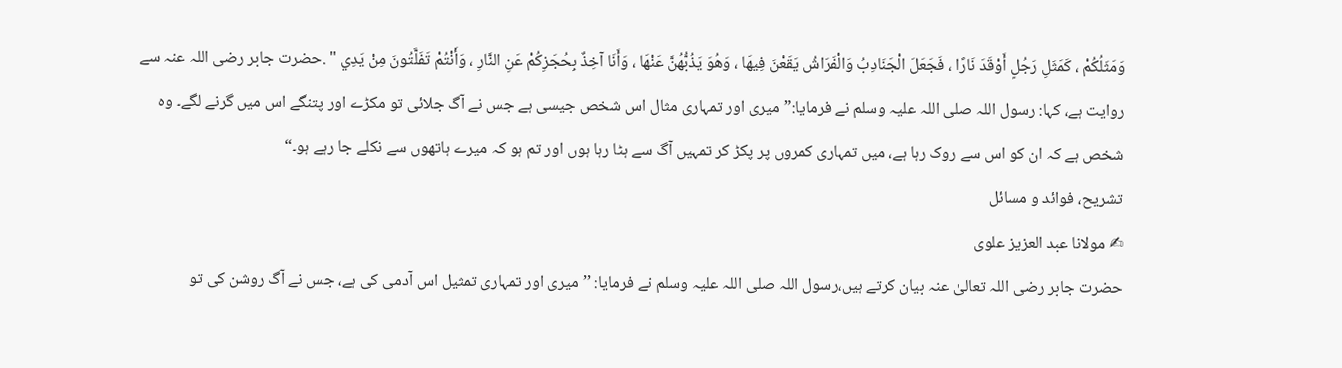وَمَثَلُكُمْ ، كَمَثَلِ رَجُلٍ أَوْقَدَ نَارًا ، فَجَعَلَ الْجَنَادِبُ وَالْفَرَاشُ يَقَعْنَ فِيهَا ، وَهُوَ يَذُبُّهُنَّ عَنْهَا ، وَأَنَا آخِذٌ بِحُجَزِكُمْ عَنِ النَّارِ ، وَأَنْتُمْ تَفَلَّتُونَ مِنْ يَدِي " .حضرت جابر رضی اللہ عنہ سے روایت ہے، کہا: رسول اللہ صلی اللہ علیہ وسلم نے فرمایا:”میری اور تمہاری مثال اس شخص جیسی ہے جس نے آگ جلائی تو مکڑے اور پتنگے اس میں گرنے لگے۔ وہ شخص ہے کہ ان کو اس سے روک رہا ہے، میں تمہاری کمروں پر پکڑ کر تمہیں آگ سے ہٹا رہا ہوں اور تم ہو کہ میرے ہاتھوں سے نکلے جا رہے ہو۔“
تشریح، فوائد و مسائل
✍ مولانا عبد العزیز علوی
حضرت جابر رضی اللہ تعالیٰ عنہ بیان کرتے ہیں،رسول اللہ صلی اللہ علیہ وسلم نے فرمایا: ’’میری اور تمہاری تمثیل اس آدمی کی ہے، جس نے آگ روشن کی تو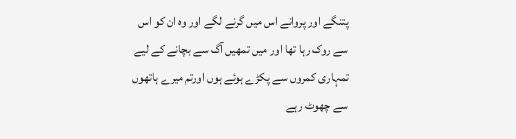پتنگے اور پروانے اس میں گرنے لگے اور وہ ان کو اس سے روک رہا تھا اور میں تمھیں آگ سے بچانے کے لیے تمہاری کمروں سے پکڑے ہوئے ہوں اورتم میرے ہاتھوں سے چھوٹ رہے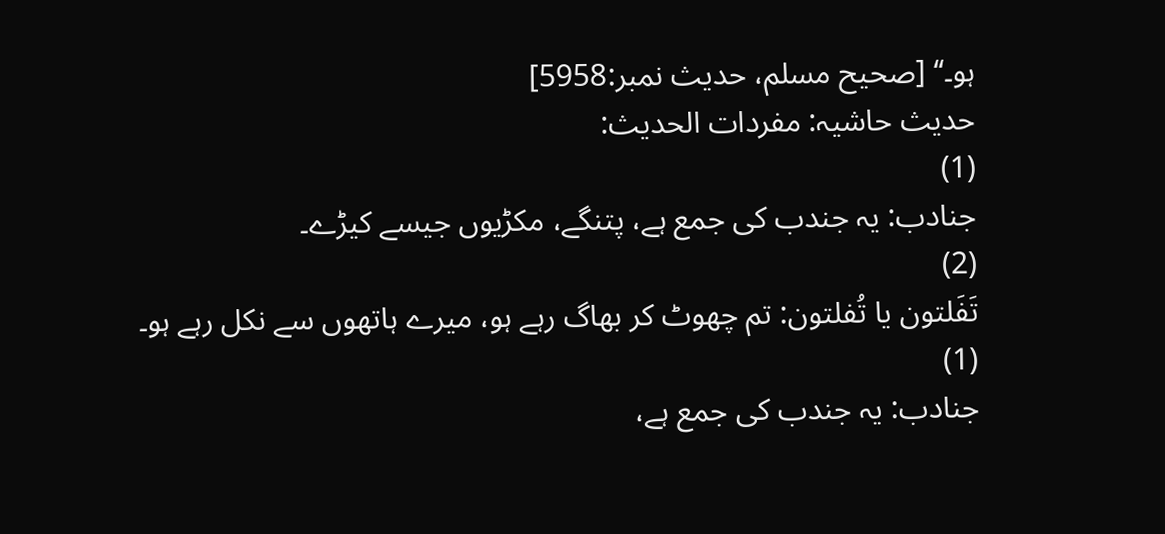ہو۔‘‘ [صحيح مسلم، حديث نمبر:5958]
حدیث حاشیہ: مفردات الحدیث:
(1)
جنادب: یہ جندب کی جمع ہے، پتنگے، مکڑیوں جیسے کیڑے۔
(2)
تَفَلتون یا تُفلتون: تم چھوٹ کر بھاگ رہے ہو، میرے ہاتھوں سے نکل رہے ہو۔
(1)
جنادب: یہ جندب کی جمع ہے،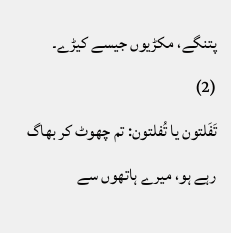پتنگے، مکڑیوں جیسے کیڑے۔
(2)
تَفَلتون یا تُفلتون: تم چھوٹ کر بھاگ رہے ہو، میرے ہاتھوں سے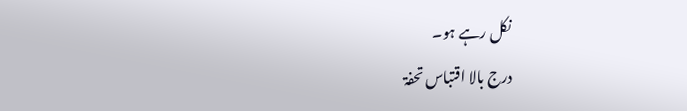نکل رہے ہو۔
درج بالا اقتباس تحفۃ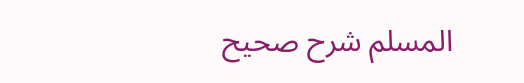المسلم شرح صحیح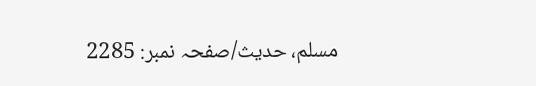مسلم، حدیث/صفحہ نمبر: 2285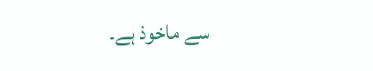سے ماخوذ ہے۔